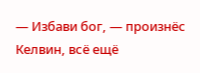— Избави бог, — произнёс Келвин, всё ещё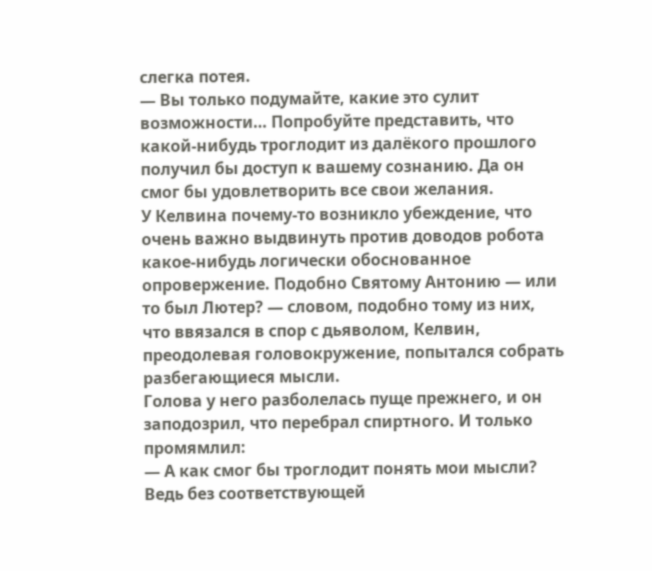слегка потея.
— Вы только подумайте, какие это сулит возможности… Попробуйте представить, что какой-нибудь троглодит из далёкого прошлого получил бы доступ к вашему сознанию. Да он смог бы удовлетворить все свои желания.
У Келвина почему-то возникло убеждение, что очень важно выдвинуть против доводов робота какое-нибудь логически обоснованное опровержение. Подобно Святому Антонию — или то был Лютер? — словом, подобно тому из них, что ввязался в спор с дьяволом, Келвин, преодолевая головокружение, попытался собрать разбегающиеся мысли.
Голова у него разболелась пуще прежнего, и он заподозрил, что перебрал спиртного. И только промямлил:
— А как смог бы троглодит понять мои мысли? Ведь без соответствующей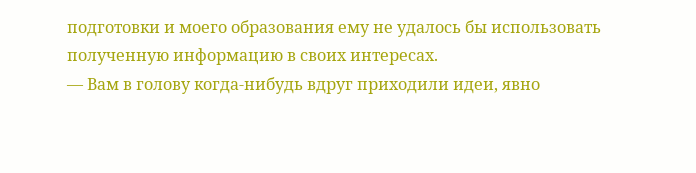подготовки и моего образования ему не удалось бы использовать полученную информацию в своих интересах.
— Вам в голову когда-нибудь вдруг приходили идеи, явно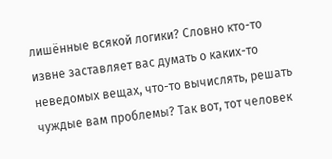лишённые всякой логики? Словно кто-то извне заставляет вас думать о каких-то неведомых вещах, что-то вычислять, решать чуждые вам проблемы? Так вот, тот человек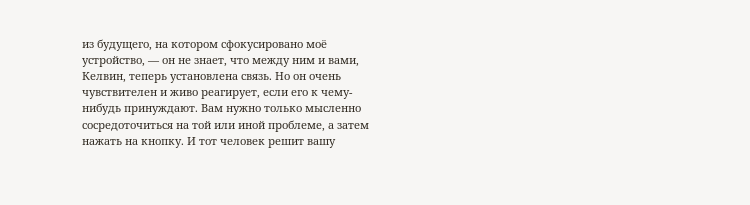из будущего, на котором сфокусировано моё устройство, — он не знает, что между ним и вами, Келвин, теперь установлена связь. Но он очень чувствителен и живо реагирует, если его к чему-нибудь принуждают. Вам нужно только мысленно сосредоточиться на той или иной проблеме, а затем нажать на кнопку. И тот человек решит вашу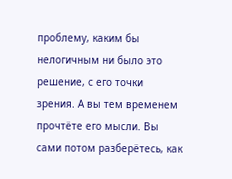проблему, каким бы нелогичным ни было это решение, с его точки зрения. А вы тем временем прочтёте его мысли. Вы сами потом разберётесь, как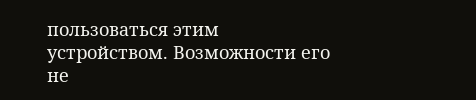пользоваться этим устройством. Возможности его не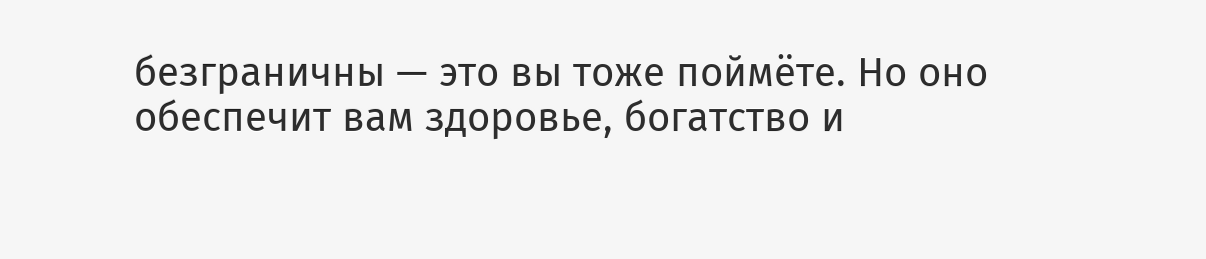безграничны — это вы тоже поймёте. Но оно обеспечит вам здоровье, богатство и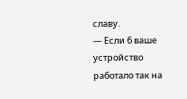славу.
— Если б ваше устройство работало так на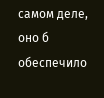самом деле, оно б обеспечило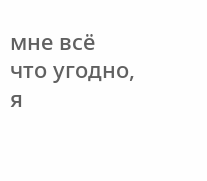мне всё что угодно, я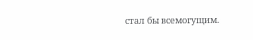стал бы всемогущим.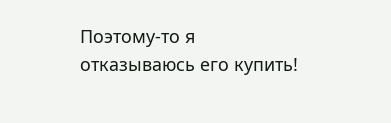Поэтому-то я отказываюсь его купить!